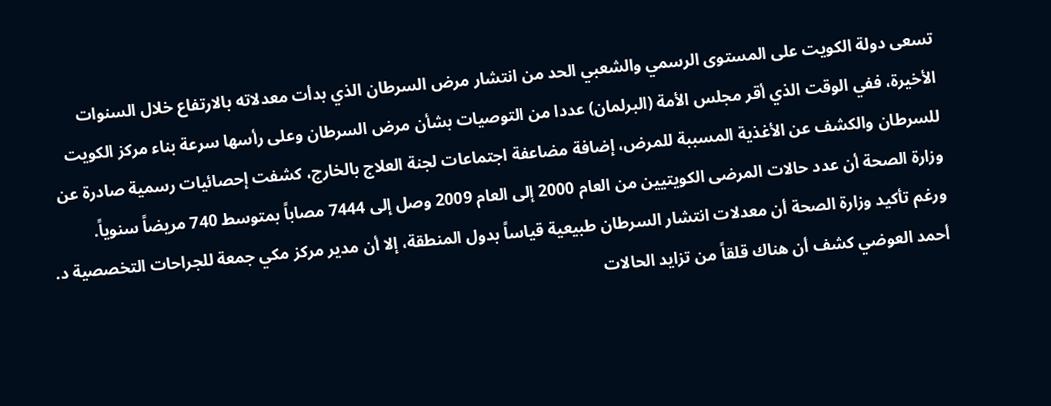تسعى دولة الكويت على المستوى الرسمي والشعبي الحد من انتشار مرض السرطان الذي بدأت معدلاته بالارتفاع خلال السنوات الأخيرة، ففي الوقت الذي أقر مجلس الأمة (البرلمان) عددا من التوصيات بشأن مرض السرطان وعلى رأسها سرعة بناء مركز الكويت للسرطان والكشف عن الأغذية المسببة للمرض، إضافة مضاعفة اجتماعات لجنة العلاج بالخارج، كشفت إحصائيات رسمية صادرة عن وزارة الصحة أن عدد حالات المرضى الكويتيين من العام 2000 إلى العام 2009 وصل إلى 7444 مصاباً بمتوسط 740 مريضاً سنوياً.
ورغم تأكيد وزارة الصحة أن معدلات انتشار السرطان طبيعية قياساً بدول المنطقة، إلا أن مدير مركز مكي جمعة للجراحات التخصصية د. أحمد العوضي كشف أن هناك قلقاً من تزايد الحالات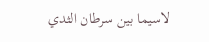لاسيما بين سرطان الثدي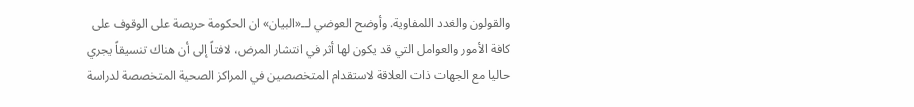والقولون والغدد اللمفاوية. وأوضح العوضي لــ«البيان» ان الحكومة حريصة على الوقوف على كافة الأمور والعوامل التي قد يكون لها أثر في انتشار المرض، لافتاً إلى أن هناك تنسيقاً يجري حاليا مع الجهات ذات العلاقة لاستقدام المتخصصين في المراكز الصحية المتخصصة لدراسة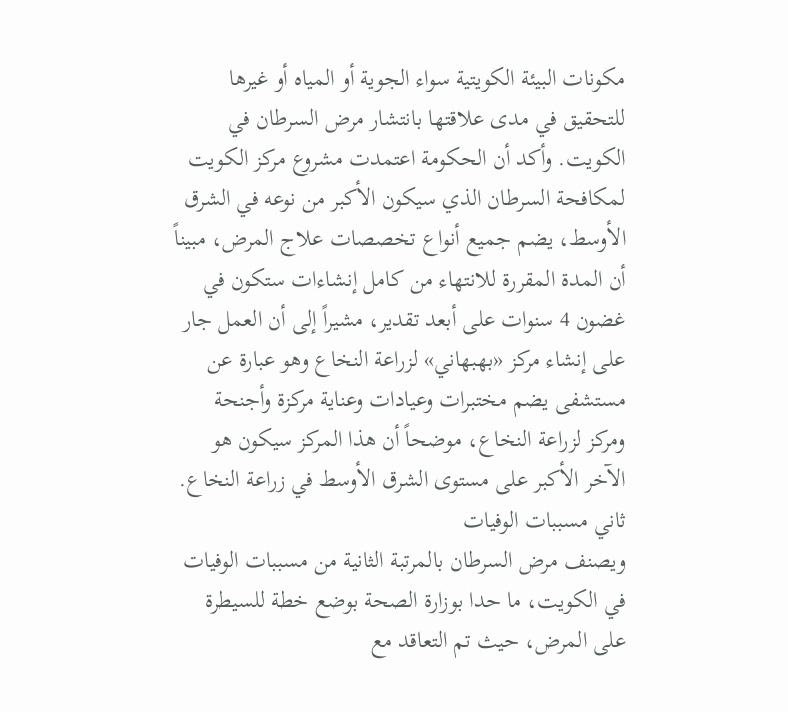مكونات البيئة الكويتية سواء الجوية أو المياه أو غيرها للتحقيق في مدى علاقتها بانتشار مرض السرطان في الكويت. وأكد أن الحكومة اعتمدت مشروع مركز الكويت لمكافحة السرطان الذي سيكون الأكبر من نوعه في الشرق الأوسط، يضم جميع أنواع تخصصات علاج المرض، مبيناً أن المدة المقررة للانتهاء من كامل إنشاءات ستكون في غضون 4 سنوات على أبعد تقدير، مشيراً إلى أن العمل جار على إنشاء مركز «بهبهاني» لزراعة النخاع وهو عبارة عن مستشفى يضم مختبرات وعيادات وعناية مركزة وأجنحة ومركز لزراعة النخاع، موضحاً أن هذا المركز سيكون هو الآخر الأكبر على مستوى الشرق الأوسط في زراعة النخاع.
ثاني مسببات الوفيات
ويصنف مرض السرطان بالمرتبة الثانية من مسببات الوفيات في الكويت، ما حدا بوزارة الصحة بوضع خطة للسيطرة على المرض، حيث تم التعاقد مع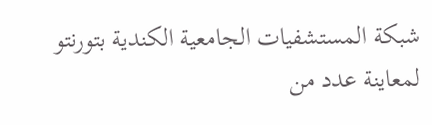شبكة المستشفيات الجامعية الكندية بتورنتو لمعاينة عدد من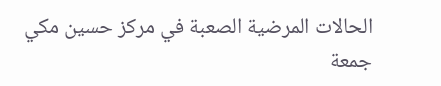الحالات المرضية الصعبة في مركز حسين مكي جمعة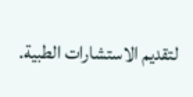لتقديم الاستشارات الطبية.